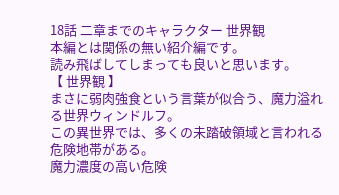18話 二章までのキャラクター 世界観
本編とは関係の無い紹介編です。
読み飛ばしてしまっても良いと思います。
【 世界観 】
まさに弱肉強食という言葉が似合う、魔力溢れる世界ウィンドルフ。
この異世界では、多くの未踏破領域と言われる危険地帯がある。
魔力濃度の高い危険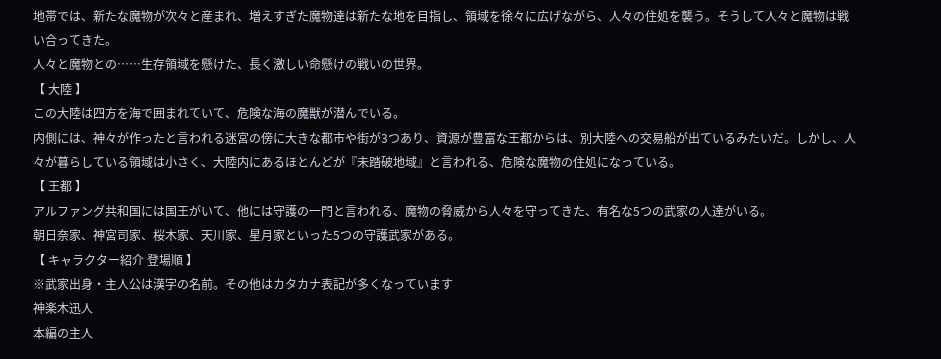地帯では、新たな魔物が次々と産まれ、増えすぎた魔物達は新たな地を目指し、領域を徐々に広げながら、人々の住処を襲う。そうして人々と魔物は戦い合ってきた。
人々と魔物との……生存領域を懸けた、長く激しい命懸けの戦いの世界。
【 大陸 】
この大陸は四方を海で囲まれていて、危険な海の魔獣が潜んでいる。
内側には、神々が作ったと言われる迷宮の傍に大きな都市や街が3つあり、資源が豊富な王都からは、別大陸への交易船が出ているみたいだ。しかし、人々が暮らしている領域は小さく、大陸内にあるほとんどが『未踏破地域』と言われる、危険な魔物の住処になっている。
【 王都 】
アルファング共和国には国王がいて、他には守護の一門と言われる、魔物の脅威から人々を守ってきた、有名な5つの武家の人達がいる。
朝日奈家、神宮司家、桜木家、天川家、星月家といった5つの守護武家がある。
【 キャラクター紹介 登場順 】
※武家出身・主人公は漢字の名前。その他はカタカナ表記が多くなっています
神楽木迅人
本編の主人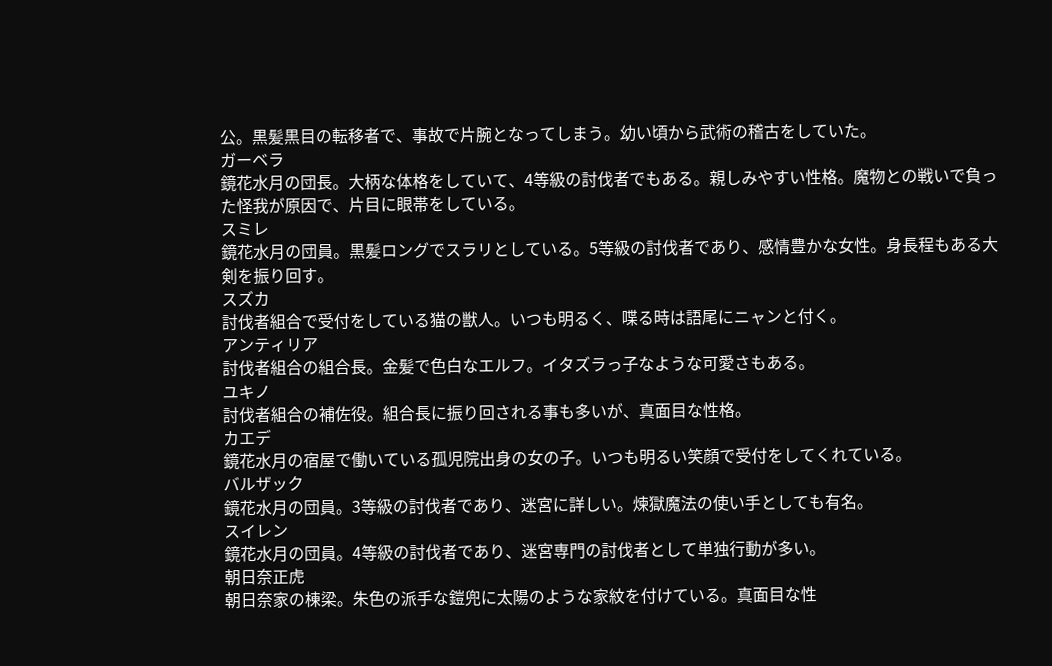公。黒髪黒目の転移者で、事故で片腕となってしまう。幼い頃から武術の稽古をしていた。
ガーベラ
鏡花水月の団長。大柄な体格をしていて、4等級の討伐者でもある。親しみやすい性格。魔物との戦いで負った怪我が原因で、片目に眼帯をしている。
スミレ
鏡花水月の団員。黒髪ロングでスラリとしている。5等級の討伐者であり、感情豊かな女性。身長程もある大剣を振り回す。
スズカ
討伐者組合で受付をしている猫の獣人。いつも明るく、喋る時は語尾にニャンと付く。
アンティリア
討伐者組合の組合長。金髪で色白なエルフ。イタズラっ子なような可愛さもある。
ユキノ
討伐者組合の補佐役。組合長に振り回される事も多いが、真面目な性格。
カエデ
鏡花水月の宿屋で働いている孤児院出身の女の子。いつも明るい笑顔で受付をしてくれている。
バルザック
鏡花水月の団員。3等級の討伐者であり、迷宮に詳しい。煉獄魔法の使い手としても有名。
スイレン
鏡花水月の団員。4等級の討伐者であり、迷宮専門の討伐者として単独行動が多い。
朝日奈正虎
朝日奈家の棟梁。朱色の派手な鎧兜に太陽のような家紋を付けている。真面目な性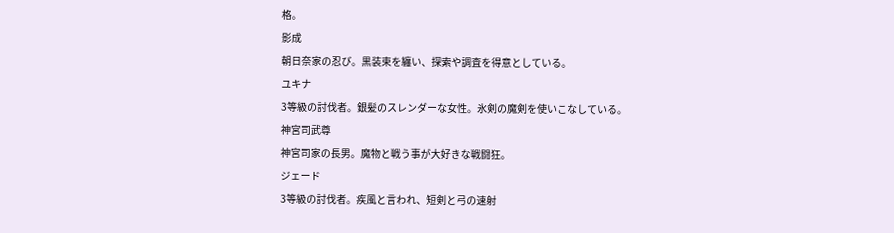格。
影成
朝日奈家の忍び。黒装束を纏い、探索や調査を得意としている。
ユキナ
3等級の討伐者。銀髪のスレンダーな女性。氷剣の魔剣を使いこなしている。
神宮司武尊
神宮司家の長男。魔物と戦う事が大好きな戦闘狂。
ジェード
3等級の討伐者。疾風と言われ、短剣と弓の速射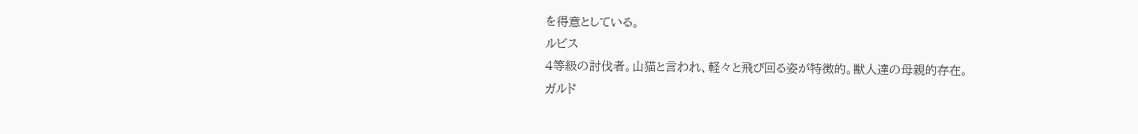を得意としている。
ルビス
4等級の討伐者。山猫と言われ、軽々と飛び回る姿が特徴的。獣人達の母親的存在。
ガルド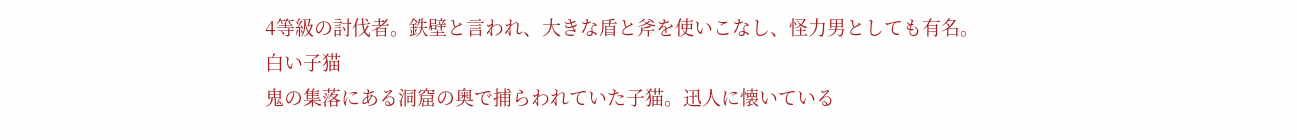4等級の討伐者。鉄壁と言われ、大きな盾と斧を使いこなし、怪力男としても有名。
白い子猫
鬼の集落にある洞窟の奥で捕らわれていた子猫。迅人に懐いている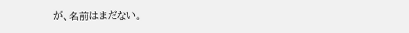が、名前はまだない。